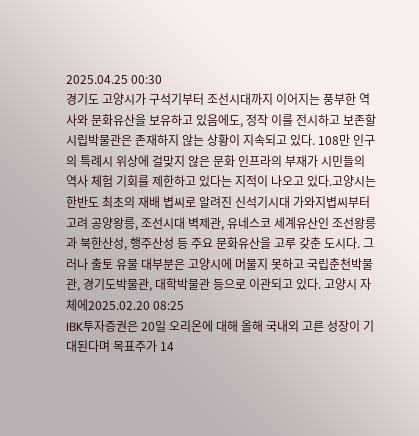2025.04.25 00:30
경기도 고양시가 구석기부터 조선시대까지 이어지는 풍부한 역사와 문화유산을 보유하고 있음에도, 정작 이를 전시하고 보존할 시립박물관은 존재하지 않는 상황이 지속되고 있다. 108만 인구의 특례시 위상에 걸맞지 않은 문화 인프라의 부재가 시민들의 역사 체험 기회를 제한하고 있다는 지적이 나오고 있다.고양시는 한반도 최초의 재배 볍씨로 알려진 신석기시대 가와지볍씨부터 고려 공양왕릉, 조선시대 벽제관, 유네스코 세계유산인 조선왕릉과 북한산성, 행주산성 등 주요 문화유산을 고루 갖춘 도시다. 그러나 출토 유물 대부분은 고양시에 머물지 못하고 국립춘천박물관, 경기도박물관, 대학박물관 등으로 이관되고 있다. 고양시 자체에2025.02.20 08:25
IBK투자증권은 20일 오리온에 대해 올해 국내외 고른 성장이 기대된다며 목표주가 14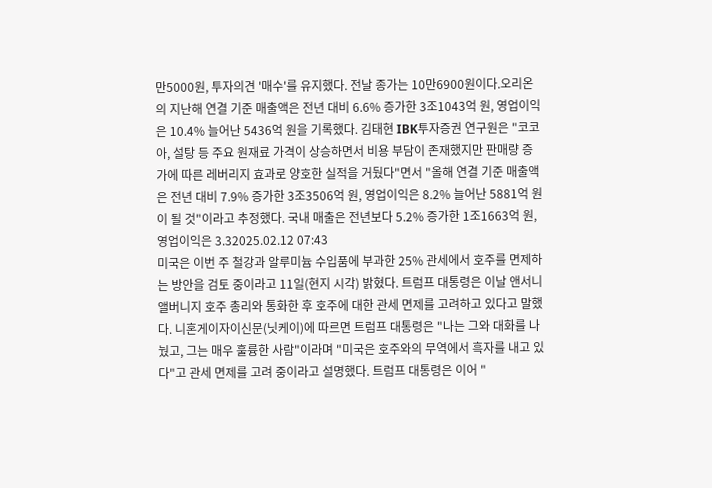만5000원, 투자의견 '매수'를 유지했다. 전날 종가는 10만6900원이다.오리온의 지난해 연결 기준 매출액은 전년 대비 6.6% 증가한 3조1043억 원, 영업이익은 10.4% 늘어난 5436억 원을 기록했다. 김태현 IBK투자증권 연구원은 "코코아, 설탕 등 주요 원재료 가격이 상승하면서 비용 부담이 존재했지만 판매량 증가에 따른 레버리지 효과로 양호한 실적을 거뒀다"면서 "올해 연결 기준 매출액은 전년 대비 7.9% 증가한 3조3506억 원, 영업이익은 8.2% 늘어난 5881억 원이 될 것"이라고 추정했다. 국내 매출은 전년보다 5.2% 증가한 1조1663억 원, 영업이익은 3.32025.02.12 07:43
미국은 이번 주 철강과 알루미늄 수입품에 부과한 25% 관세에서 호주를 면제하는 방안을 검토 중이라고 11일(현지 시각) 밝혔다. 트럼프 대통령은 이날 앤서니 앨버니지 호주 총리와 통화한 후 호주에 대한 관세 면제를 고려하고 있다고 말했다. 니혼게이자이신문(닛케이)에 따르면 트럼프 대통령은 "나는 그와 대화를 나눴고, 그는 매우 훌륭한 사람"이라며 "미국은 호주와의 무역에서 흑자를 내고 있다"고 관세 면제를 고려 중이라고 설명했다. 트럼프 대통령은 이어 "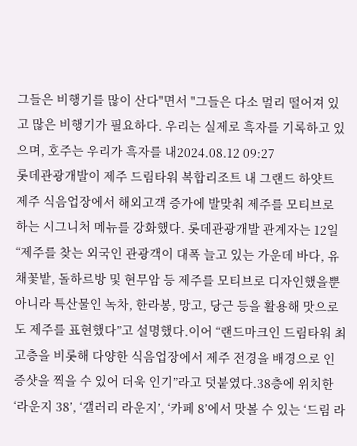그들은 비행기를 많이 산다"면서 "그들은 다소 멀리 떨어져 있고 많은 비행기가 필요하다. 우리는 실제로 흑자를 기록하고 있으며, 호주는 우리가 흑자를 내2024.08.12 09:27
롯데관광개발이 제주 드림타워 복합리조트 내 그랜드 하얏트 제주 식음업장에서 해외고객 증가에 발맞춰 제주를 모티브로 하는 시그니처 메뉴를 강화했다. 롯데관광개발 관계자는 12일 “제주를 찾는 외국인 관광객이 대폭 늘고 있는 가운데 바다, 유채꽃밭, 돌하르방 및 현무암 등 제주를 모티브로 디자인했을뿐 아니라 특산물인 녹차, 한라봉, 망고, 당근 등을 활용해 맛으로도 제주를 표현했다”고 설명했다.이어 “랜드마크인 드림타워 최고층을 비롯해 다양한 식음업장에서 제주 전경을 배경으로 인증샷을 찍을 수 있어 더욱 인기”라고 덧붙였다.38층에 위치한 ‘라운지 38’, ‘갤러리 라운지’, ‘카페 8’에서 맛볼 수 있는 ‘드림 라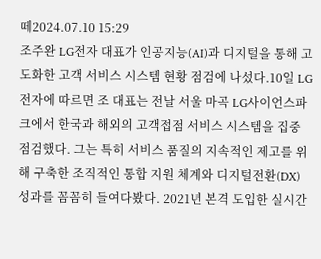떼2024.07.10 15:29
조주완 LG전자 대표가 인공지능(AI)과 디지털을 통해 고도화한 고객 서비스 시스템 현황 점검에 나섰다.10일 LG전자에 따르면 조 대표는 전날 서울 마곡 LG사이언스파크에서 한국과 해외의 고객접점 서비스 시스템을 집중 점검했다. 그는 특히 서비스 품질의 지속적인 제고를 위해 구축한 조직적인 통합 지원 체계와 디지털전환(DX) 성과를 꼼꼼히 들여다봤다. 2021년 본격 도입한 실시간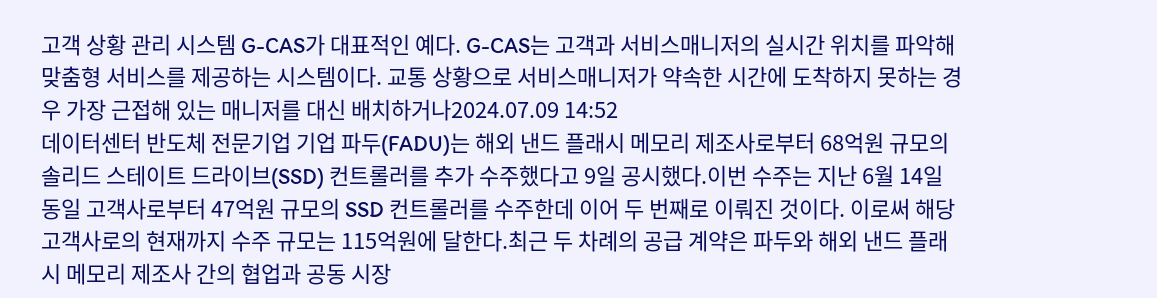고객 상황 관리 시스템 G-CAS가 대표적인 예다. G-CAS는 고객과 서비스매니저의 실시간 위치를 파악해 맞춤형 서비스를 제공하는 시스템이다. 교통 상황으로 서비스매니저가 약속한 시간에 도착하지 못하는 경우 가장 근접해 있는 매니저를 대신 배치하거나2024.07.09 14:52
데이터센터 반도체 전문기업 기업 파두(FADU)는 해외 낸드 플래시 메모리 제조사로부터 68억원 규모의 솔리드 스테이트 드라이브(SSD) 컨트롤러를 추가 수주했다고 9일 공시했다.이번 수주는 지난 6월 14일 동일 고객사로부터 47억원 규모의 SSD 컨트롤러를 수주한데 이어 두 번째로 이뤄진 것이다. 이로써 해당 고객사로의 현재까지 수주 규모는 115억원에 달한다.최근 두 차례의 공급 계약은 파두와 해외 낸드 플래시 메모리 제조사 간의 협업과 공동 시장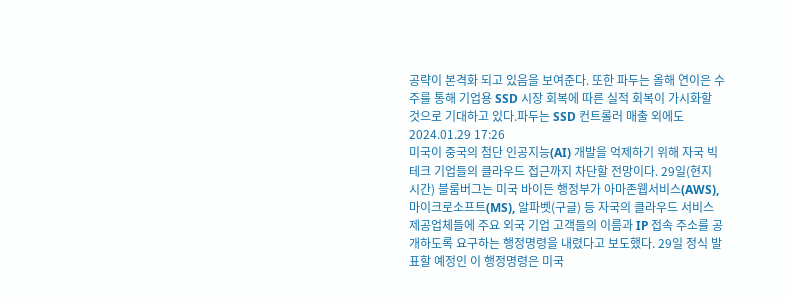공략이 본격화 되고 있음을 보여준다. 또한 파두는 올해 연이은 수주를 통해 기업용 SSD 시장 회복에 따른 실적 회복이 가시화할 것으로 기대하고 있다.파두는 SSD 컨트롤러 매출 외에도2024.01.29 17:26
미국이 중국의 첨단 인공지능(AI) 개발을 억제하기 위해 자국 빅테크 기업들의 클라우드 접근까지 차단할 전망이다. 29일(현지 시간) 블룸버그는 미국 바이든 행정부가 아마존웹서비스(AWS), 마이크로소프트(MS), 알파벳(구글) 등 자국의 클라우드 서비스 제공업체들에 주요 외국 기업 고객들의 이름과 IP 접속 주소를 공개하도록 요구하는 행정명령을 내렸다고 보도했다. 29일 정식 발표할 예정인 이 행정명령은 미국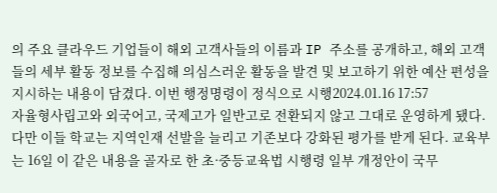의 주요 클라우드 기업들이 해외 고객사들의 이름과 IP 주소를 공개하고, 해외 고객들의 세부 활동 정보를 수집해 의심스러운 활동을 발견 및 보고하기 위한 예산 편성을 지시하는 내용이 담겼다. 이번 행정명령이 정식으로 시행2024.01.16 17:57
자율형사립고와 외국어고, 국제고가 일반고로 전환되지 않고 그대로 운영하게 됐다. 다만 이들 학교는 지역인재 선발을 늘리고 기존보다 강화된 평가를 받게 된다. 교육부는 16일 이 같은 내용을 골자로 한 초·중등교육법 시행령 일부 개정안이 국무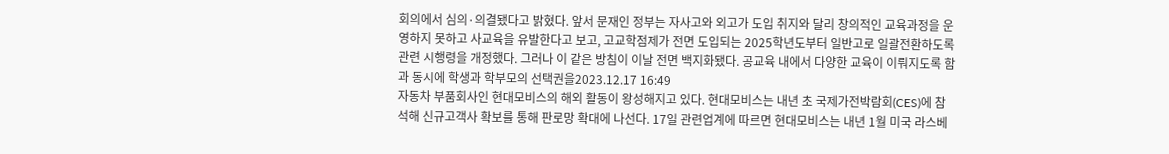회의에서 심의·의결됐다고 밝혔다. 앞서 문재인 정부는 자사고와 외고가 도입 취지와 달리 창의적인 교육과정을 운영하지 못하고 사교육을 유발한다고 보고, 고교학점제가 전면 도입되는 2025학년도부터 일반고로 일괄전환하도록 관련 시행령을 개정했다. 그러나 이 같은 방침이 이날 전면 백지화됐다. 공교육 내에서 다양한 교육이 이뤄지도록 함과 동시에 학생과 학부모의 선택권을2023.12.17 16:49
자동차 부품회사인 현대모비스의 해외 활동이 왕성해지고 있다. 현대모비스는 내년 초 국제가전박람회(CES)에 참석해 신규고객사 확보를 통해 판로망 확대에 나선다. 17일 관련업계에 따르면 현대모비스는 내년 1월 미국 라스베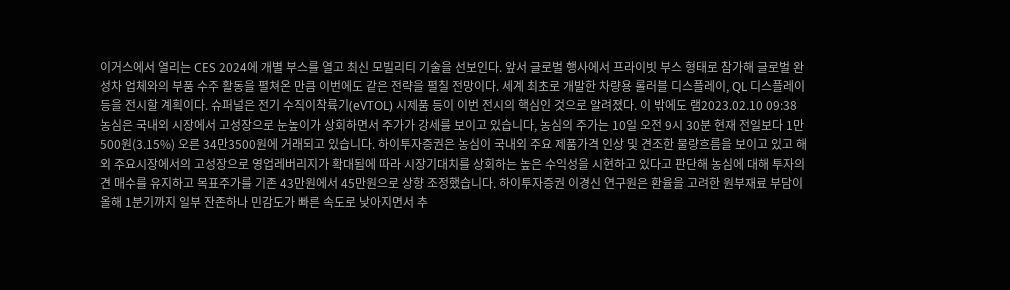이거스에서 열리는 CES 2024에 개별 부스를 열고 최신 모빌리티 기술을 선보인다. 앞서 글로벌 행사에서 프라이빗 부스 형태로 참가해 글로벌 완성차 업체와의 부품 수주 활동을 펼쳐온 만큼 이번에도 같은 전략을 펼칠 전망이다. 세계 최초로 개발한 차량용 롤러블 디스플레이, QL 디스플레이 등을 전시할 계획이다. 슈퍼널은 전기 수직이착륙기(eVTOL) 시제품 등이 이번 전시의 핵심인 것으로 알려졌다. 이 밖에도 램2023.02.10 09:38
농심은 국내외 시장에서 고성장으로 눈높이가 상회하면서 주가가 강세를 보이고 있습니다, 농심의 주가는 10일 오전 9시 30분 현재 전일보다 1만500원(3.15%) 오른 34만3500원에 거래되고 있습니다. 하이투자증권은 농심이 국내외 주요 제품가격 인상 및 견조한 물량흐름을 보이고 있고 해외 주요시장에서의 고성장으로 영업레버리지가 확대됨에 따라 시장기대치를 상회하는 높은 수익성을 시현하고 있다고 판단해 농심에 대해 투자의견 매수를 유지하고 목표주가를 기존 43만원에서 45만원으로 상향 조정했습니다. 하이투자증권 이경신 연구원은 환율을 고려한 원부재료 부담이 올해 1분기까지 일부 잔존하나 민감도가 빠른 속도로 낮아지면서 추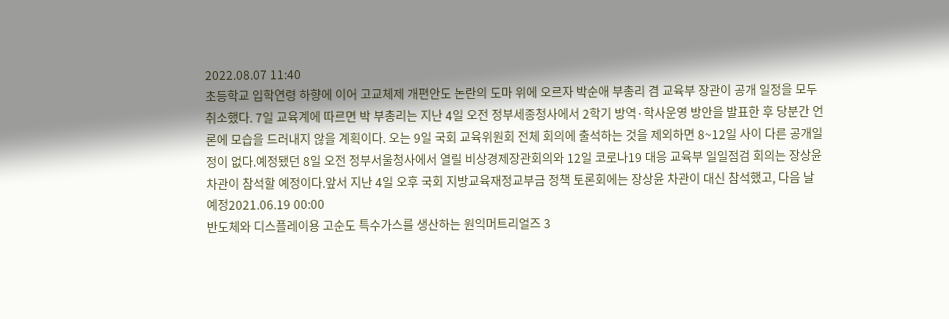2022.08.07 11:40
초등학교 입학연령 하향에 이어 고교체제 개편안도 논란의 도마 위에 오르자 박순애 부총리 겸 교육부 장관이 공개 일정을 모두 취소했다. 7일 교육계에 따르면 박 부총리는 지난 4일 오전 정부세종청사에서 2학기 방역·학사운영 방안을 발표한 후 당분간 언론에 모습을 드러내지 않을 계획이다. 오는 9일 국회 교육위원회 전체 회의에 출석하는 것을 제외하면 8~12일 사이 다른 공개일정이 없다.예정됐던 8일 오전 정부서울청사에서 열릴 비상경제장관회의와 12일 코로나19 대응 교육부 일일점검 회의는 장상윤 차관이 참석할 예정이다.앞서 지난 4일 오후 국회 지방교육재정교부금 정책 토론회에는 장상윤 차관이 대신 참석했고, 다음 날 예정2021.06.19 00:00
반도체와 디스플레이용 고순도 특수가스를 생산하는 원익머트리얼즈 3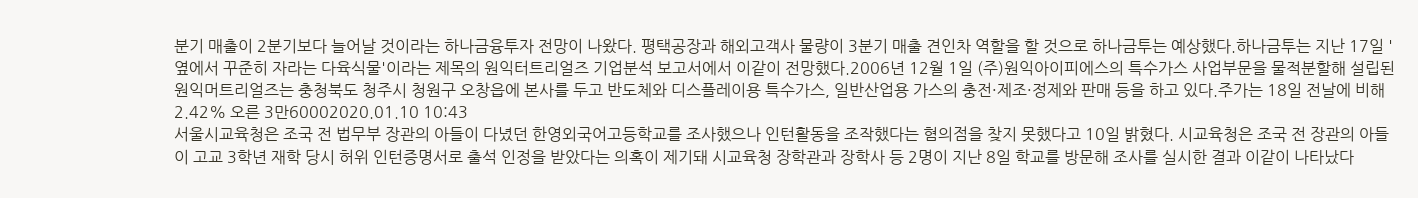분기 매출이 2분기보다 늘어날 것이라는 하나금융투자 전망이 나왔다. 평택공장과 해외고객사 물량이 3분기 매출 견인차 역할을 할 것으로 하나금투는 예상했다.하나금투는 지난 17일 '옆에서 꾸준히 자라는 다육식물'이라는 제목의 원익터트리얼즈 기업분석 보고서에서 이같이 전망했다.2006년 12월 1일 (주)원익아이피에스의 특수가스 사업부문을 물적분할해 설립된 원익머트리얼즈는 충청북도 청주시 청원구 오창읍에 본사를 두고 반도체와 디스플레이용 특수가스, 일반산업용 가스의 충전·제조·정제와 판매 등을 하고 있다.주가는 18일 전날에 비해 2.42% 오른 3만60002020.01.10 10:43
서울시교육청은 조국 전 법무부 장관의 아들이 다녔던 한영외국어고등학교를 조사했으나 인턴활동을 조작했다는 혐의점을 찾지 못했다고 10일 밝혔다. 시교육청은 조국 전 장관의 아들이 고교 3학년 재학 당시 허위 인턴증명서로 출석 인정을 받았다는 의혹이 제기돼 시교육청 장학관과 장학사 등 2명이 지난 8일 학교를 방문해 조사를 실시한 결과 이같이 나타났다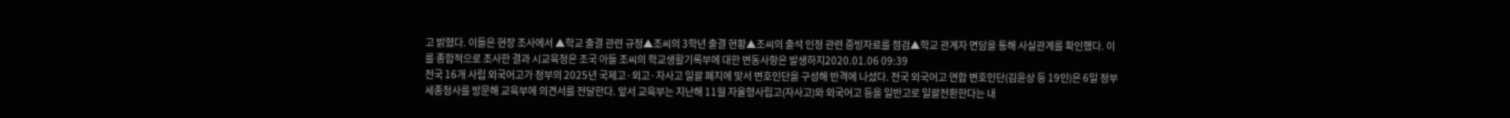고 밝혔다. 이들은 현장 조사에서 ▲학교 출결 관련 규정▲조씨의 3학년 출결 현황▲조씨의 출석 인정 관련 증빙자료를 점검▲학교 관계자 면담을 통해 사실관계를 확인했다. 이를 종합적으로 조사한 결과 시교육청은 조국 아들 조씨의 학교생활기록부에 대한 변동사항은 발생하지2020.01.06 09:39
전국 16개 사립 외국어고가 정부의 2025년 국제고·외고·자사고 일괄 폐지에 맞서 변호인단을 구성해 반격에 나섰다. 전국 외국어고 연합 변호인단(김윤상 등 19인)은 6일 정부세종청사를 방문해 교육부에 의견서를 전달한다. 앞서 교육부는 지난해 11월 자율형사립고(자사고)와 외국어고 등을 일반고로 일괄전환한다는 내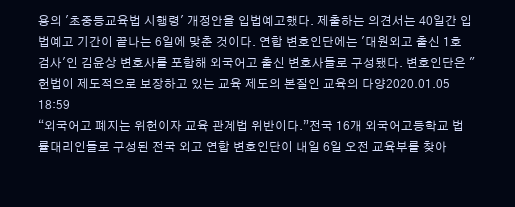용의 '초중등교육법 시행령' 개정안을 입법예고했다. 제출하는 의견서는 40일간 입법예고 기간이 끝나는 6일에 맞춘 것이다. 연합 변호인단에는 '대원외고 출신 1호 검사'인 김윤상 변호사를 포함해 외국어고 출신 변호사들로 구성됐다. 변호인단은 "헌법이 제도적으로 보장하고 있는 교육 제도의 본질인 교육의 다양2020.01.05 18:59
“외국어고 폐지는 위헌이자 교육 관계법 위반이다.”전국 16개 외국어고등학교 법률대리인들로 구성된 전국 외고 연합 변호인단이 내일 6일 오전 교육부를 찾아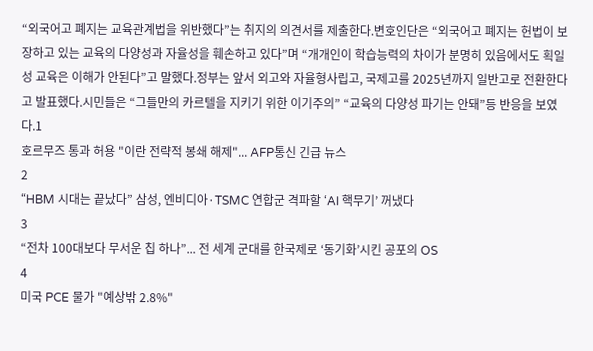“외국어고 폐지는 교육관계법을 위반했다”는 취지의 의견서를 제출한다.변호인단은 “외국어고 폐지는 헌법이 보장하고 있는 교육의 다양성과 자율성을 훼손하고 있다”며 “개개인이 학습능력의 차이가 분명히 있음에서도 획일성 교육은 이해가 안된다”고 말했다.정부는 앞서 외고와 자율형사립고, 국제고를 2025년까지 일반고로 전환한다고 발표했다.시민들은 “그들만의 카르텔을 지키기 위한 이기주의” “교육의 다양성 파기는 안돼”등 반응을 보였다.1
호르무즈 통과 허용 "이란 전략적 봉쇄 해제"... AFP통신 긴급 뉴스
2
“HBM 시대는 끝났다” 삼성, 엔비디아·TSMC 연합군 격파할 ‘AI 핵무기’ 꺼냈다
3
“전차 100대보다 무서운 칩 하나”... 전 세계 군대를 한국제로 ‘동기화’시킨 공포의 OS
4
미국 PCE 물가 "예상밖 2.8%"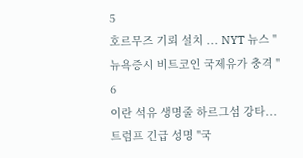5
호르무즈 기뢰 설치 ... NYT 뉴스 "뉴욕증시 비트코인 국제유가 충격 "
6
이란 석유 생명줄 하르그섬 강타... 트럼프 긴급 성명 "국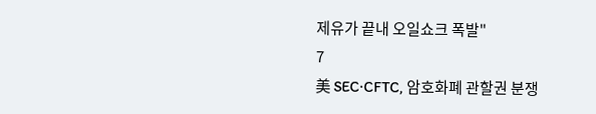제유가 끝내 오일쇼크 폭발"
7
美 SEC·CFTC, 암호화폐 관할권 분쟁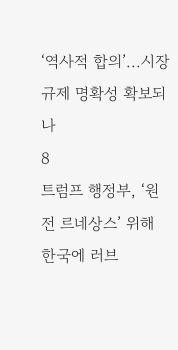‘역사적 합의’...시장 규제 명확성 확보되나
8
트럼프 행정부, ‘원전 르네상스’ 위해 한국에 러브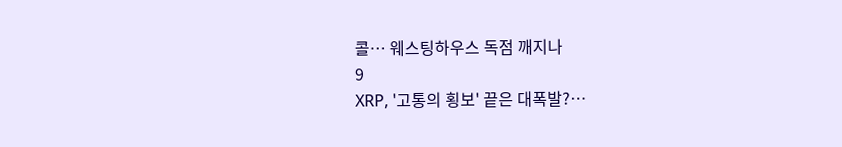콜… 웨스팅하우스 독점 깨지나
9
XRP, '고통의 횡보' 끝은 대폭발?…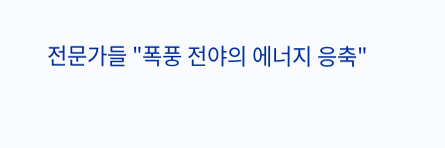전문가들 "폭풍 전야의 에너지 응축"